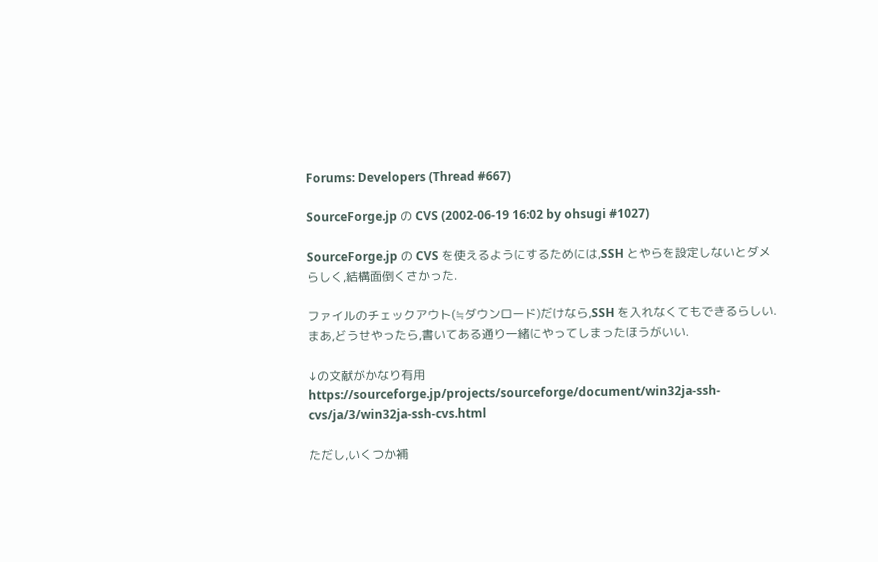Forums: Developers (Thread #667)

SourceForge.jp の CVS (2002-06-19 16:02 by ohsugi #1027)

SourceForge.jp の CVS を使えるようにするためには,SSH とやらを設定しないとダメらしく,結構面倒くさかった.

ファイルのチェックアウト(≒ダウンロード)だけなら,SSH を入れなくてもできるらしい.まあ,どうせやったら,書いてある通り一緒にやってしまったほうがいい.

↓の文献がかなり有用
https://sourceforge.jp/projects/sourceforge/document/win32ja-ssh-cvs/ja/3/win32ja-ssh-cvs.html

ただし,いくつか補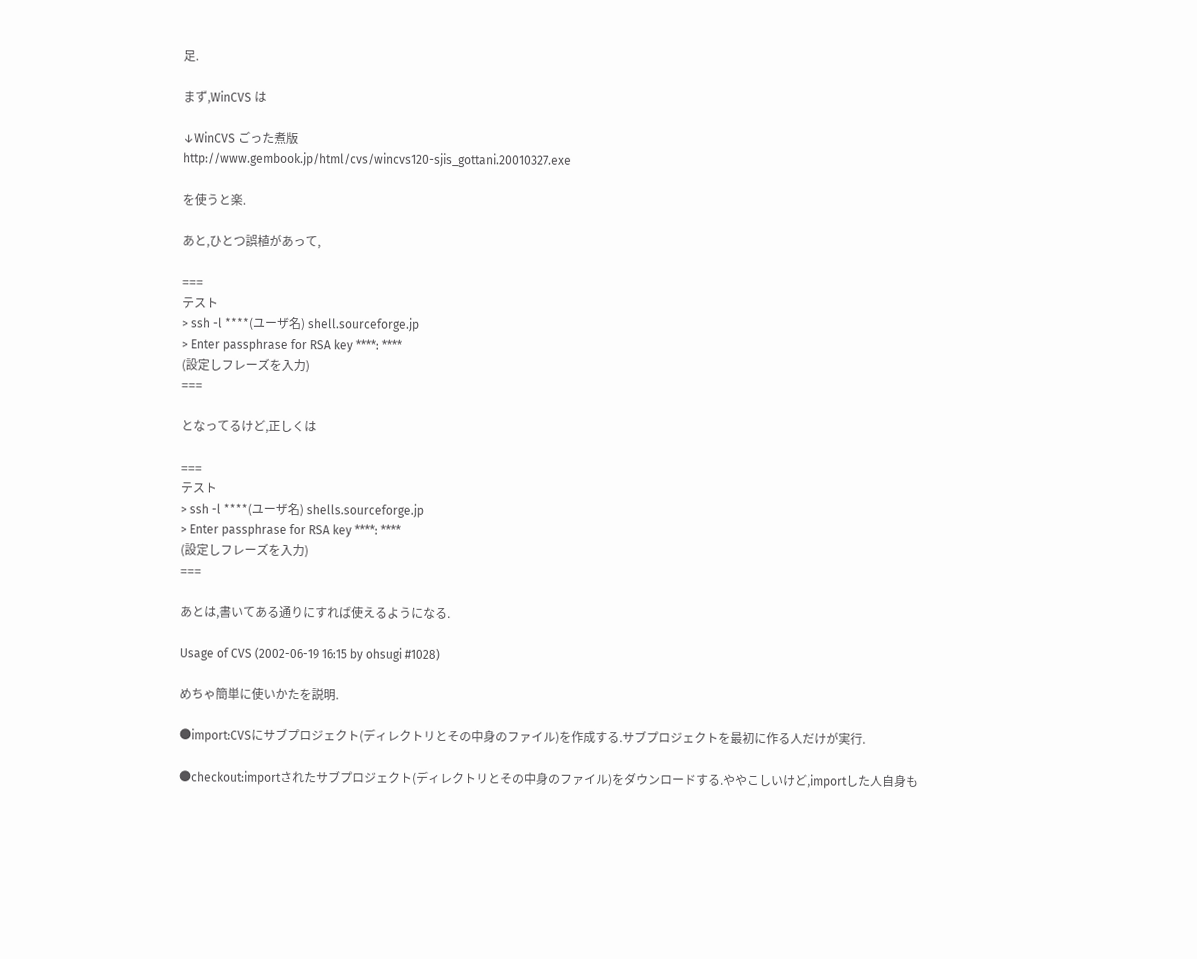足.

まず,WinCVS は

↓WinCVS ごった煮版
http://www.gembook.jp/html/cvs/wincvs120-sjis_gottani.20010327.exe

を使うと楽.

あと,ひとつ誤植があって,

===
テスト
> ssh -l ****(ユーザ名) shell.sourceforge.jp
> Enter passphrase for RSA key ****: ****
(設定しフレーズを入力)
===

となってるけど,正しくは

===
テスト
> ssh -l ****(ユーザ名) shells.sourceforge.jp
> Enter passphrase for RSA key ****: ****
(設定しフレーズを入力)
===

あとは,書いてある通りにすれば使えるようになる.

Usage of CVS (2002-06-19 16:15 by ohsugi #1028)

めちゃ簡単に使いかたを説明.

●import:CVSにサブプロジェクト(ディレクトリとその中身のファイル)を作成する.サブプロジェクトを最初に作る人だけが実行.

●checkout:importされたサブプロジェクト(ディレクトリとその中身のファイル)をダウンロードする.ややこしいけど,importした人自身も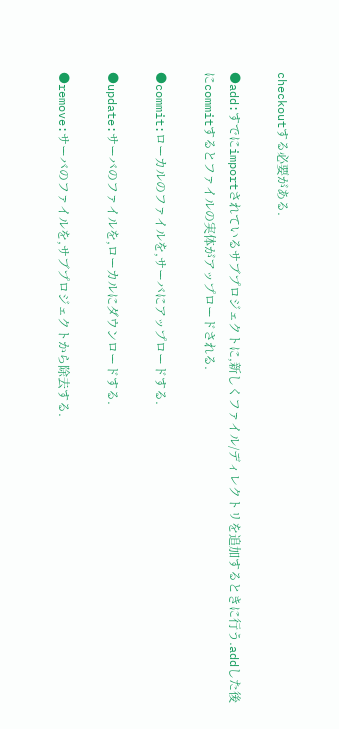checkoutする必要がある.

●add:すでにimportされているサブプロジェクトに,新しくファイル/ディレクトリを追加するときに行う.addした後にcommitするとファイルの実体がアップロードされる.

●commit:ローカルのファイルを,サーバにアップロードする.

●update:サーバのファイルを,ローカルにダウンロードする.

●remove:サーバのファイルを,サブプロジェクトから除去する.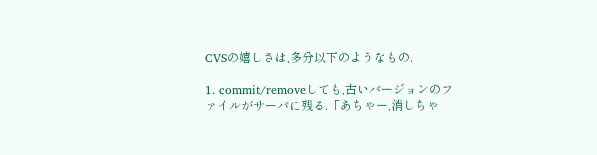CVSの嬉しさは,多分以下のようなもの.

1. commit/removeしても,古いバージョンのファイルがサーバに残る.「あちゃー,消しちゃ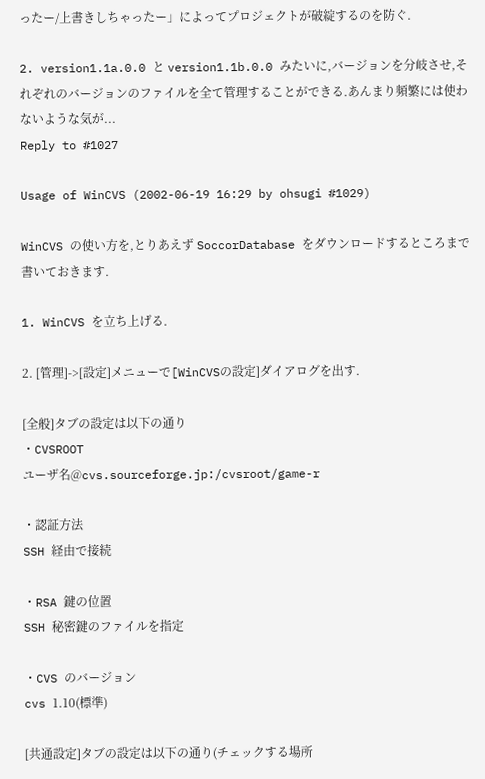ったー/上書きしちゃったー」によってプロジェクトが破綻するのを防ぐ.

2. version1.1a.0.0 と version1.1b.0.0 みたいに,バージョンを分岐させ,それぞれのバージョンのファイルを全て管理することができる.あんまり頻繁には使わないような気が...
Reply to #1027

Usage of WinCVS (2002-06-19 16:29 by ohsugi #1029)

WinCVS の使い方を,とりあえず SoccorDatabase をダウンロードするところまで書いておきます.

1. WinCVS を立ち上げる.

2. [管理]->[設定]メニューで[WinCVSの設定]ダイアログを出す.

[全般]タブの設定は以下の通り
・CVSROOT
ユーザ名@cvs.sourceforge.jp:/cvsroot/game-r

・認証方法
SSH 経由で接続

・RSA 鍵の位置
SSH 秘密鍵のファイルを指定

・CVS のバージョン
cvs 1.10(標準)

[共通設定]タブの設定は以下の通り(チェックする場所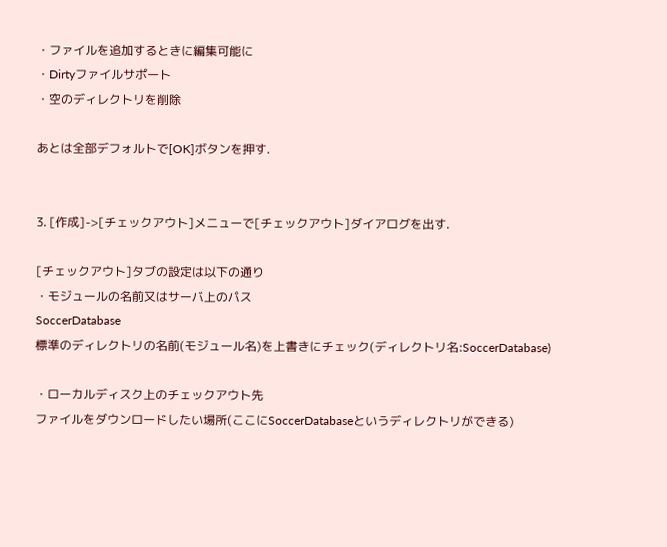・ファイルを追加するときに編集可能に
・Dirtyファイルサポート
・空のディレクトリを削除

あとは全部デフォルトで[OK]ボタンを押す.


3. [作成]->[チェックアウト]メニューで[チェックアウト]ダイアログを出す.

[チェックアウト]タブの設定は以下の通り
・モジュールの名前又はサーバ上のパス
SoccerDatabase
標準のディレクトリの名前(モジュール名)を上書きにチェック(ディレクトリ名:SoccerDatabase)

・ローカルディスク上のチェックアウト先
ファイルをダウンロードしたい場所(ここにSoccerDatabaseというディレクトリができる)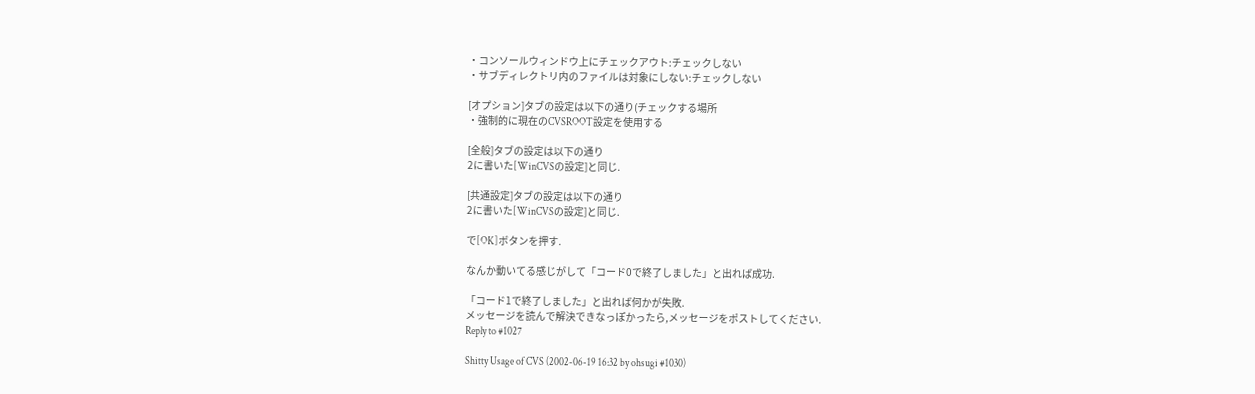・コンソールウィンドウ上にチェックアウト:チェックしない
・サブディレクトリ内のファイルは対象にしない:チェックしない

[オプション]タブの設定は以下の通り(チェックする場所
・強制的に現在のCVSROOT設定を使用する

[全般]タブの設定は以下の通り
2に書いた[WinCVSの設定]と同じ.

[共通設定]タブの設定は以下の通り
2に書いた[WinCVSの設定]と同じ.

で[OK]ボタンを押す.

なんか動いてる感じがして「コード0で終了しました」と出れば成功.

「コード1で終了しました」と出れば何かが失敗.
メッセージを読んで解決できなっぽかったら,メッセージをポストしてください.
Reply to #1027

Shitty Usage of CVS (2002-06-19 16:32 by ohsugi #1030)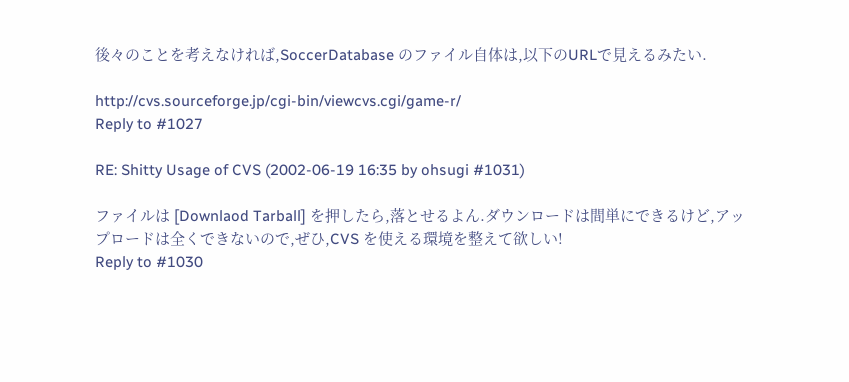後々のことを考えなければ,SoccerDatabase のファイル自体は,以下のURLで見えるみたい.

http://cvs.sourceforge.jp/cgi-bin/viewcvs.cgi/game-r/
Reply to #1027

RE: Shitty Usage of CVS (2002-06-19 16:35 by ohsugi #1031)

ファイルは [Downlaod Tarball] を押したら,落とせるよん.ダウンロードは間単にできるけど,アップロードは全くできないので,ぜひ,CVS を使える環境を整えて欲しい!
Reply to #1030